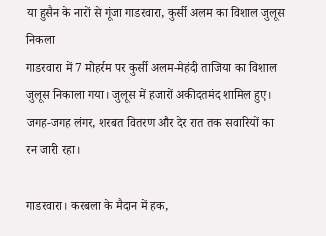या हुसैन के नारों से गूंजा गाडरवारा, कुर्सी अलम का विशाल जुलूस निकला
गाडरवारा में 7 मोहर्रम पर कुर्सी अलम-मेहंदी ताजिया का विशाल जुलूस निकाला गया। जुलूस में हजारों अकीदतमंद शामिल हुए। जगह-जगह लंगर, शरबत वितरण और देर रात तक सवारियों का रन जारी रहा।

गाडरवारा। करबला के मैदान में हक,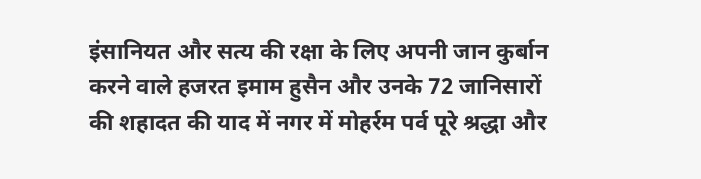इंसानियत और सत्य की रक्षा के लिए अपनी जान कुर्बान करने वाले हजरत इमाम हुसैन और उनके 72 जानिसारों की शहादत की याद में नगर में मोहर्रम पर्व पूरे श्रद्धा और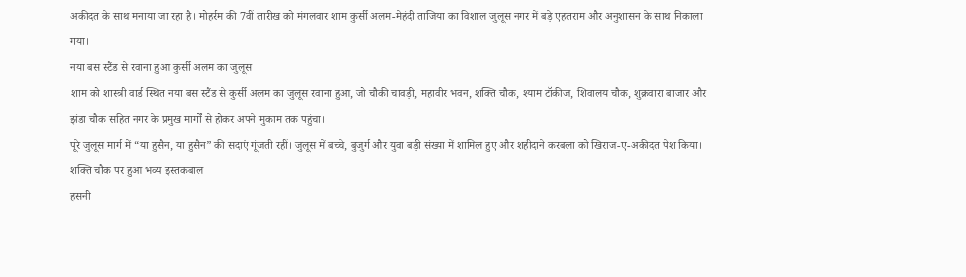अकीदत के साथ मनाया जा रहा है। मोहर्रम की 7वीं तारीख को मंगलवार शाम कुर्सी अलम-मेहंदी ताजिया का विशाल जुलूस नगर में बड़े एहतराम और अनुशासन के साथ निकाला गया।
नया बस स्टैंड से रवाना हुआ कुर्सी अलम का जुलूस
शाम को शास्त्री वार्ड स्थित नया बस स्टैंड से कुर्सी अलम का जुलूस रवाना हुआ, जो चौकी चावड़ी, महावीर भवन, शक्ति चौक, श्याम टॉकीज, शिवालय चौक, शुक्रवारा बाजार और झंडा चौक सहित नगर के प्रमुख मार्गों से होकर अपने मुकाम तक पहुंचा।
पूरे जुलूस मार्ग में “या हुसैन, या हुसैन” की सदाएं गूंजती रहीं। जुलूस में बच्चे, बुजुर्ग और युवा बड़ी संख्या में शामिल हुए और शहीदाने करबला को खिराज-ए-अकीदत पेश किया।
शक्ति चौक पर हुआ भव्य इस्तकबाल
हसनी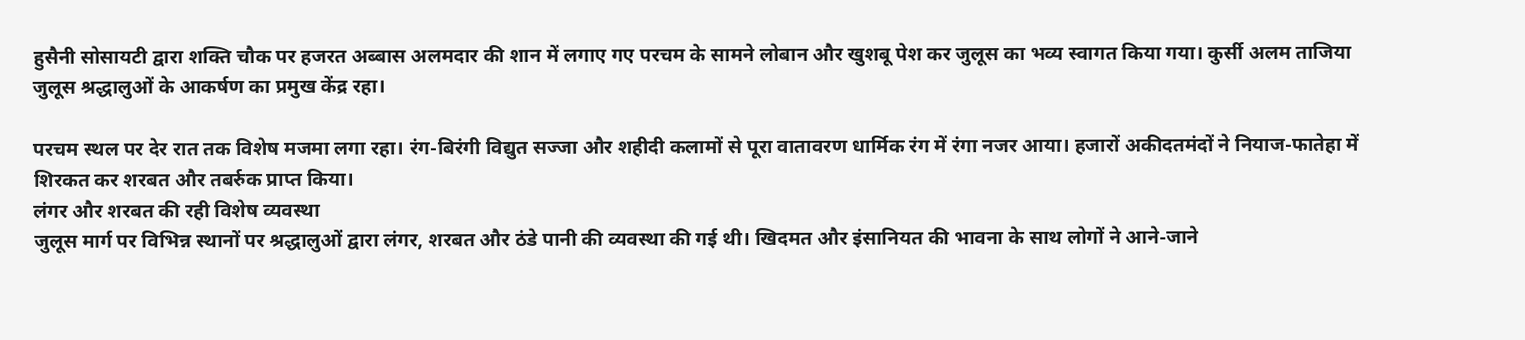हुसैनी सोसायटी द्वारा शक्ति चौक पर हजरत अब्बास अलमदार की शान में लगाए गए परचम के सामने लोबान और खुशबू पेश कर जुलूस का भव्य स्वागत किया गया। कुर्सी अलम ताजिया जुलूस श्रद्धालुओं के आकर्षण का प्रमुख केंद्र रहा।

परचम स्थल पर देर रात तक विशेष मजमा लगा रहा। रंग-बिरंगी विद्युत सज्जा और शहीदी कलामों से पूरा वातावरण धार्मिक रंग में रंगा नजर आया। हजारों अकीदतमंदों ने नियाज-फातेहा में शिरकत कर शरबत और तबर्रुक प्राप्त किया।
लंगर और शरबत की रही विशेष व्यवस्था
जुलूस मार्ग पर विभिन्न स्थानों पर श्रद्धालुओं द्वारा लंगर, शरबत और ठंडे पानी की व्यवस्था की गई थी। खिदमत और इंसानियत की भावना के साथ लोगों ने आने-जाने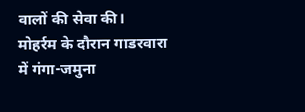वालों की सेवा की।
मोहर्रम के दौरान गाडरवारा में गंगा-जमुना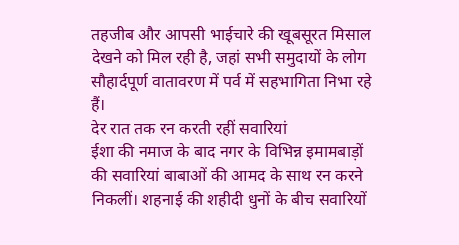तहजीब और आपसी भाईचारे की खूबसूरत मिसाल देखने को मिल रही है, जहां सभी समुदायों के लोग सौहार्दपूर्ण वातावरण में पर्व में सहभागिता निभा रहे हैं।
देर रात तक रन करती रहीं सवारियां
ईशा की नमाज के बाद नगर के विभिन्न इमामबाड़ों की सवारियां बाबाओं की आमद के साथ रन करने निकलीं। शहनाई की शहीदी धुनों के बीच सवारियों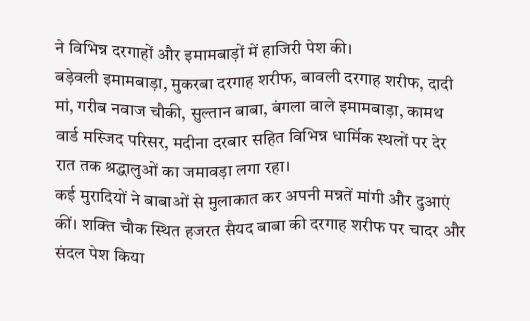ने विभिन्न दरगाहों और इमामबाड़ों में हाजिरी पेश की।
बड़ेवली इमामबाड़ा, मुकरबा दरगाह शरीफ, बावली दरगाह शरीफ, दादी मां, गरीब नवाज चौकी, सुल्तान बाबा, बंगला वाले इमामबाड़ा, कामथ वार्ड मस्जिद परिसर, मदीना दरबार सहित विभिन्न धार्मिक स्थलों पर देर रात तक श्रद्धालुओं का जमावड़ा लगा रहा।
कई मुरादियों ने बाबाओं से मुलाकात कर अपनी मन्नतें मांगी और दुआएं कीं। शक्ति चौक स्थित हजरत सैयद बाबा की दरगाह शरीफ पर चादर और संदल पेश किया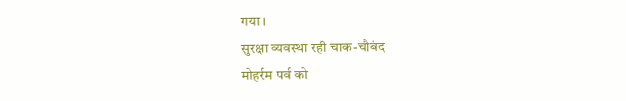गया।
सुरक्षा व्यवस्था रही चाक-चौबंद
मोहर्रम पर्व को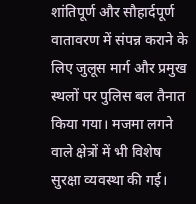शांतिपूर्ण और सौहार्दपूर्ण वातावरण में संपन्न कराने के लिए जुलूस मार्ग और प्रमुख स्थलों पर पुलिस बल तैनात किया गया। मजमा लगने वाले क्षेत्रों में भी विशेष सुरक्षा व्यवस्था की गई।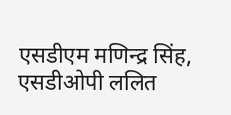एसडीएम मणिन्द्र सिंह, एसडीओपी ललित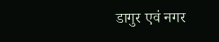डागुर एवं नगर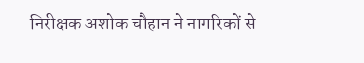निरीक्षक अशोक चौहान ने नागरिकों से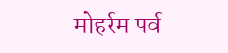मोहर्रम पर्व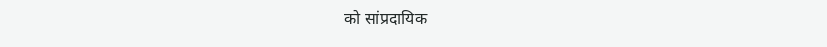को सांप्रदायिक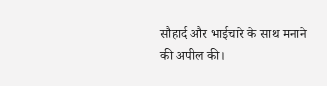सौहार्द और भाईचारे के साथ मनाने की अपील की।